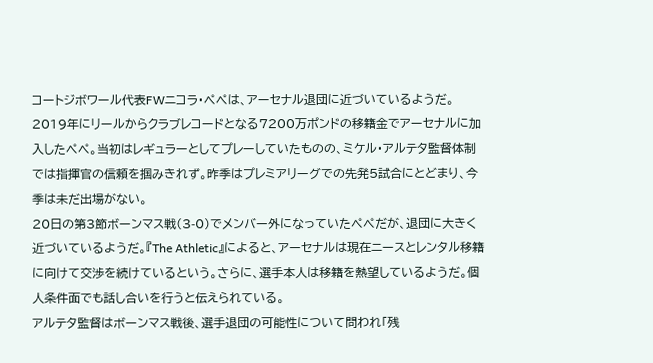コートジボワール代表FWニコラ・ペペは、アーセナル退団に近づいているようだ。
2019年にリールからクラブレコードとなる7200万ポンドの移籍金でアーセナルに加入したペペ。当初はレギュラーとしてプレーしていたものの、ミケル・アルテタ監督体制では指揮官の信頼を掴みきれず。昨季はプレミアリーグでの先発5試合にとどまり、今季は未だ出場がない。
20日の第3節ボーンマス戦(3-0)でメンバー外になっていたペペだが、退団に大きく近づいているようだ。『The Athletic』によると、アーセナルは現在ニースとレンタル移籍に向けて交渉を続けているという。さらに、選手本人は移籍を熱望しているようだ。個人条件面でも話し合いを行うと伝えられている。
アルテタ監督はボーンマス戦後、選手退団の可能性について問われ「残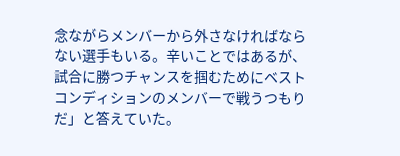念ながらメンバーから外さなければならない選手もいる。辛いことではあるが、試合に勝つチャンスを掴むためにベストコンディションのメンバーで戦うつもりだ」と答えていた。